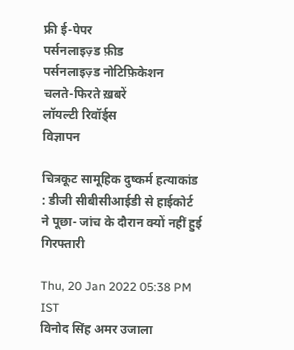फ्री ई-पेपर
पर्सनलाइज़्ड फ़ीड
पर्सनलाइज़्ड नोटिफ़िकेशन
चलते-फिरते ख़बरें
लॉयल्टी रिवॉर्ड्स
विज्ञापन

चित्रकूट सामूहिक दुष्कर्म हत्याकांड : डीजी सीबीसीआईडी से हाईकोर्ट ने पूछा- जांच के दौरान क्यों नहीं हुई गिरफ्तारी

Thu, 20 Jan 2022 05:38 PM IST
विनोद सिंह अमर उजाला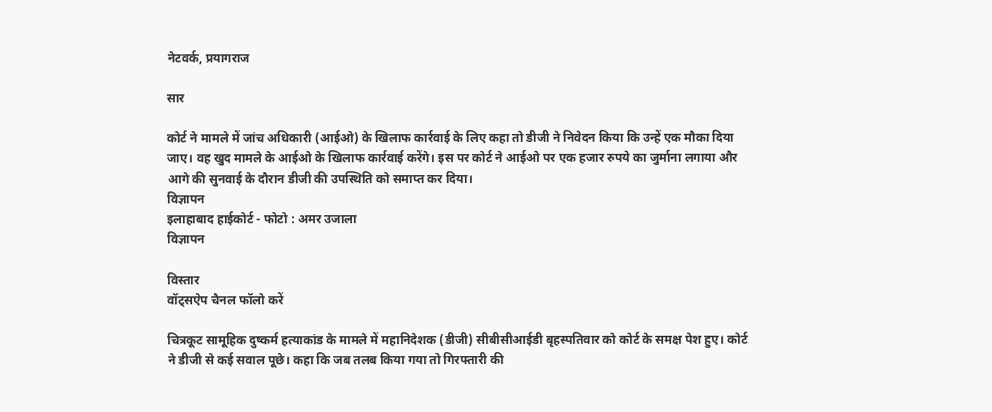नेटवर्क, प्रयागराज

सार

कोर्ट ने मामले में जांच अधिकारी (आईओ) के खिलाफ कार्रवाई के लिए कहा तो डीजी ने निवेदन किया कि उन्हें एक मौका दिया जाए। वह खुद मामले के आईओ के खिलाफ कार्रवाई करेंगे। इस पर कोर्ट ने आईओ पर एक हजार रुपये का जुर्माना लगाया और आगे की सुनवाई के दौरान डीजी की उपस्थिति को समाप्त कर दिया।
विज्ञापन
इलाहाबाद हाईकोर्ट - फोटो : अमर उजाला
विज्ञापन

विस्तार
वॉट्सऐप चैनल फॉलो करें

चित्रकूट सामूहिक दुष्कर्म हत्याकांड के मामले में महानिदेशक (डीजी) सीबीसीआईडी बृहस्पतिवार को कोर्ट के समक्ष पेश हुए। कोर्ट ने डीजी से कई सवाल पूछे। कहा कि जब तलब किया गया तो गिरफ्तारी की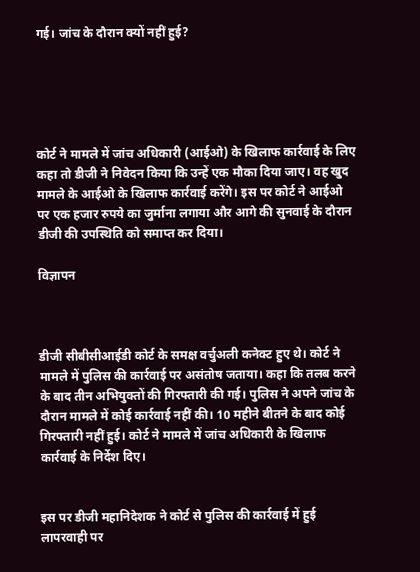गई। जांच के दौरान क्यों नहीं हुई?





कोर्ट ने मामले में जांच अधिकारी (आईओ) के खिलाफ कार्रवाई के लिए कहा तो डीजी ने निवेदन किया कि उन्हें एक मौका दिया जाए। वह खुद मामले के आईओ के खिलाफ कार्रवाई करेंगे। इस पर कोर्ट ने आईओ पर एक हजार रुपये का जुर्माना लगाया और आगे की सुनवाई के दौरान डीजी की उपस्थिति को समाप्त कर दिया।

विज्ञापन



डीजी सीबीसीआईडी कोर्ट के समक्ष वर्चुअली कनेक्ट हुए थे। कोर्ट ने मामले में पुलिस की कार्रवाई पर असंतोष जताया। कहा कि तलब करने के बाद तीन अभियुक्तों की गिरफ्तारी की गई। पुलिस ने अपने जांच के दौरान मामले में कोई कार्रवाई नहीं की। 10 महीने बीतने के बाद कोई गिरफ्तारी नहीं हुई। कोर्ट ने मामले में जांच अधिकारी के खिलाफ कार्रवाई के निर्देश दिए।


इस पर डीजी महानिदेशक ने कोर्ट से पुलिस की कार्रवाई में हुई लापरवाही पर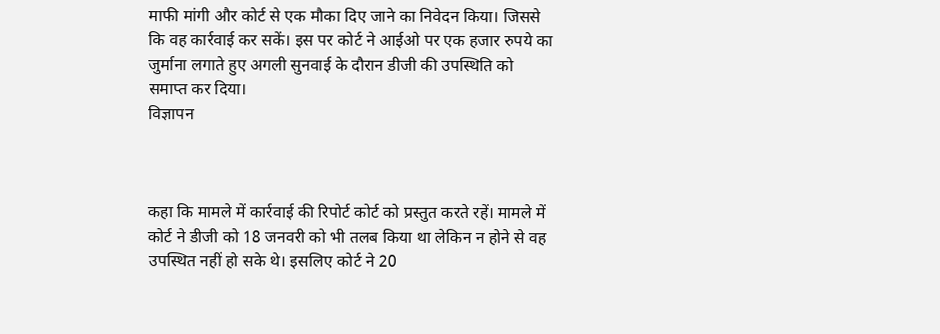माफी मांगी और कोर्ट से एक मौका दिए जाने का निवेदन किया। जिससे कि वह कार्रवाई कर सकें। इस पर कोर्ट ने आईओ पर एक हजार रुपये का जुर्माना लगाते हुए अगली सुनवाई के दौरान डीजी की उपस्थिति को समाप्त कर दिया।
विज्ञापन



कहा कि मामले में कार्रवाई की रिपोर्ट कोर्ट को प्रस्तुत करते रहें। मामले में कोर्ट ने डीजी को 18 जनवरी को भी तलब किया था लेकिन न होने से वह उपस्थित नहीं हो सके थे। इसलिए कोर्ट ने 20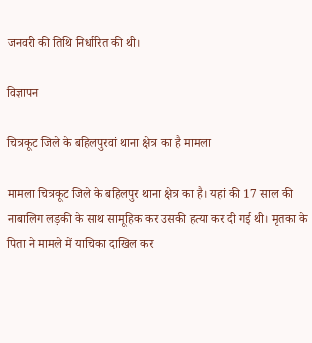जनवरी की तिथि निर्धारित की थी।

विज्ञापन

चित्रकूट जिले के बहिलपुरवां थाना क्षेत्र का है मामला

मामला चित्रकूट जिले के बहिलपुर थाना क्षेत्र का है। यहां की 17 साल की नाबालिग लड़की के साथ सामूहिक कर उसकी हत्या कर दी गई थी। मृतका के पिता ने मामले में याचिका दाखिल कर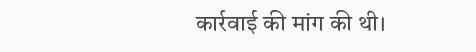कार्रवाई की मांग की थी।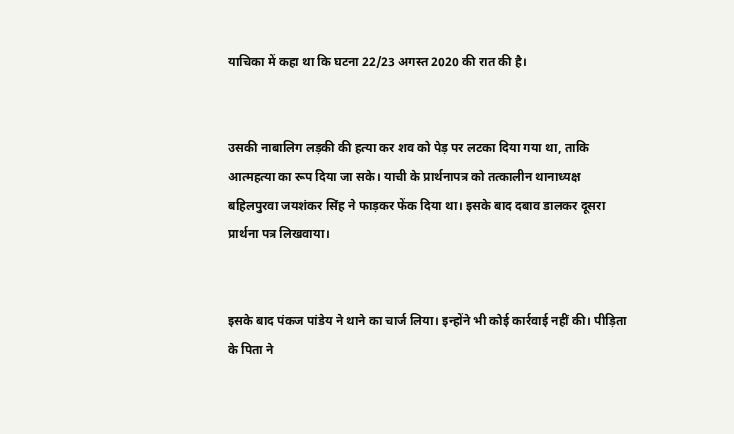याचिका में कहा था कि घटना 22/23 अगस्त 2020 की रात की है।


उसकी नाबालिग लड़की की हत्या कर शव को पेड़ पर लटका दिया गया था, ताकि आत्महत्या का रूप दिया जा सके। याची के प्रार्थनापत्र को तत्कालीन थानाध्यक्ष बहिलपुरवा जयशंकर सिंह ने फाड़कर फेंक दिया था। इसके बाद दबाव डालकर दूसरा प्रार्थना पत्र लिखवाया।


इसके बाद पंकज पांडेय ने थाने का चार्ज लिया। इन्होंने भी कोई कार्रवाई नहीं की। पीड़िता के पिता ने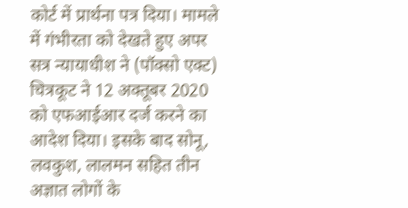कोर्ट में प्रार्थना पत्र दिया। मामले में गंभीरता को देखते हुए अपर सत्र न्यायाधीश ने (पॉक्सो एक्ट) चित्रकूट ने 12 अक्तूबर 2020 को एफआईआर दर्ज करने का आदेश दिया। इसके बाद सोनू, लवकुश, लालमन सहित तीन अज्ञात लोगों के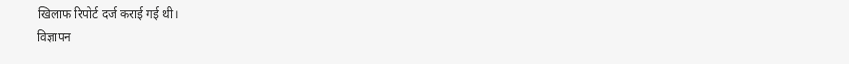खिलाफ रिपोर्ट दर्ज कराई गई थी।
विज्ञापन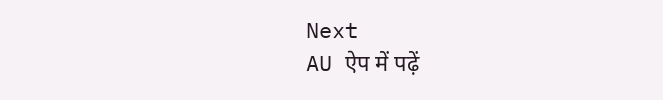Next
AU ऐप में पढ़ें